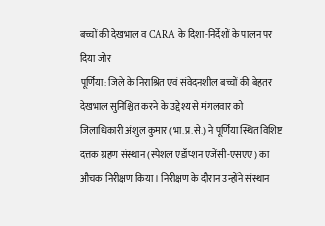बच्चों की देखभाल व CARA के दिशा-निर्देशों के पालन पर दिया जोर
पूर्णिया: जिले के निराश्रित एवं संवेदनशील बच्चों की बेहतर देखभाल सुनिश्चित करने के उद्देश्य से मंगलवार को जिलाधिकारी अंशुल कुमार (भा.प्र.से.) ने पूर्णिया स्थित विशिष्ट दत्तक ग्रहण संस्थान (स्पेशल एडॉप्शन एजेंसी-एसएए) का औचक निरीक्षण किया। निरीक्षण के दौरान उन्होंने संस्थान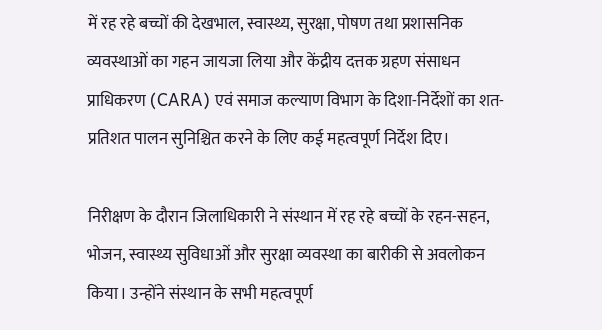में रह रहे बच्चों की देखभाल, स्वास्थ्य, सुरक्षा, पोषण तथा प्रशासनिक व्यवस्थाओं का गहन जायजा लिया और केंद्रीय दत्तक ग्रहण संसाधन प्राधिकरण (CARA) एवं समाज कल्याण विभाग के दिशा-निर्देशों का शत-प्रतिशत पालन सुनिश्चित करने के लिए कई महत्वपूर्ण निर्देश दिए।

निरीक्षण के दौरान जिलाधिकारी ने संस्थान में रह रहे बच्चों के रहन-सहन, भोजन, स्वास्थ्य सुविधाओं और सुरक्षा व्यवस्था का बारीकी से अवलोकन किया। उन्होंने संस्थान के सभी महत्वपूर्ण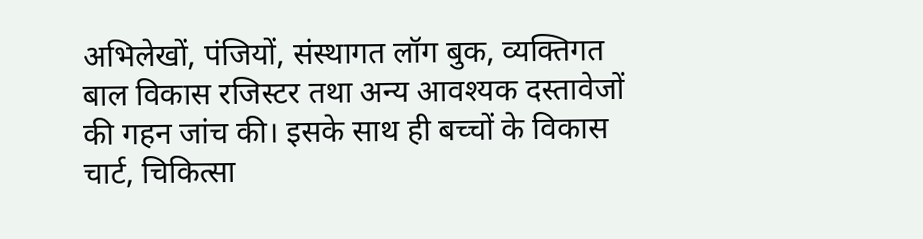अभिलेखों, पंजियों, संस्थागत लॉग बुक, व्यक्तिगत बाल विकास रजिस्टर तथा अन्य आवश्यक दस्तावेजों की गहन जांच की। इसके साथ ही बच्चों के विकास चार्ट, चिकित्सा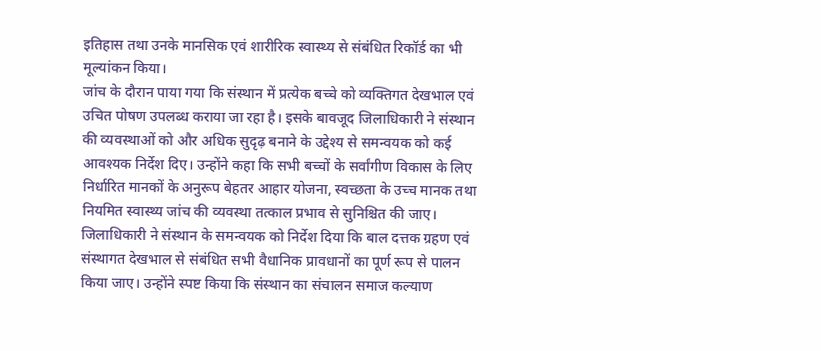इतिहास तथा उनके मानसिक एवं शारीरिक स्वास्थ्य से संबंधित रिकॉर्ड का भी मूल्यांकन किया।
जांच के दौरान पाया गया कि संस्थान में प्रत्येक बच्चे को व्यक्तिगत देखभाल एवं उचित पोषण उपलब्ध कराया जा रहा है। इसके बावजूद जिलाधिकारी ने संस्थान की व्यवस्थाओं को और अधिक सुदृढ़ बनाने के उद्देश्य से समन्वयक को कई आवश्यक निर्देश दिए। उन्होंने कहा कि सभी बच्चों के सर्वांगीण विकास के लिए निर्धारित मानकों के अनुरूप बेहतर आहार योजना, स्वच्छता के उच्च मानक तथा नियमित स्वास्थ्य जांच की व्यवस्था तत्काल प्रभाव से सुनिश्चित की जाए।
जिलाधिकारी ने संस्थान के समन्वयक को निर्देश दिया कि बाल दत्तक ग्रहण एवं संस्थागत देखभाल से संबंधित सभी वैधानिक प्रावधानों का पूर्ण रूप से पालन किया जाए। उन्होंने स्पष्ट किया कि संस्थान का संचालन समाज कल्याण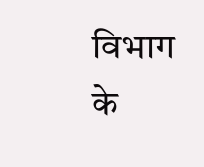विभाग के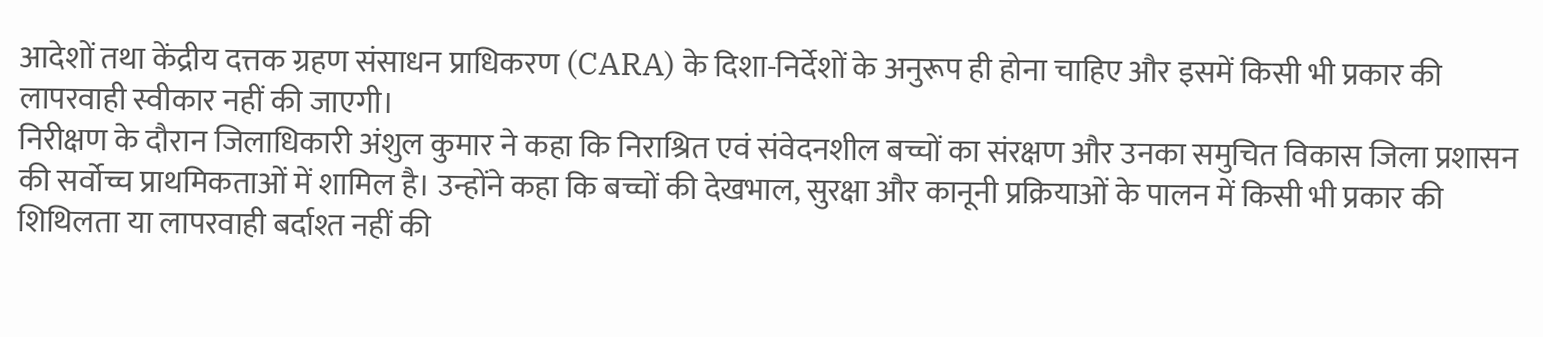आदेशों तथा केंद्रीय दत्तक ग्रहण संसाधन प्राधिकरण (CARA) के दिशा-निर्देशों के अनुरूप ही होना चाहिए और इसमें किसी भी प्रकार की लापरवाही स्वीकार नहीं की जाएगी।
निरीक्षण के दौरान जिलाधिकारी अंशुल कुमार ने कहा कि निराश्रित एवं संवेदनशील बच्चों का संरक्षण और उनका समुचित विकास जिला प्रशासन की सर्वोच्च प्राथमिकताओं में शामिल है। उन्होंने कहा कि बच्चों की देखभाल, सुरक्षा और कानूनी प्रक्रियाओं के पालन में किसी भी प्रकार की शिथिलता या लापरवाही बर्दाश्त नहीं की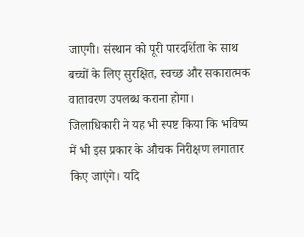जाएगी। संस्थान को पूरी पारदर्शिता के साथ बच्चों के लिए सुरक्षित, स्वच्छ और सकारात्मक वातावरण उपलब्ध कराना होगा।
जिलाधिकारी ने यह भी स्पष्ट किया कि भविष्य में भी इस प्रकार के औचक निरीक्षण लगातार किए जाएंगे। यदि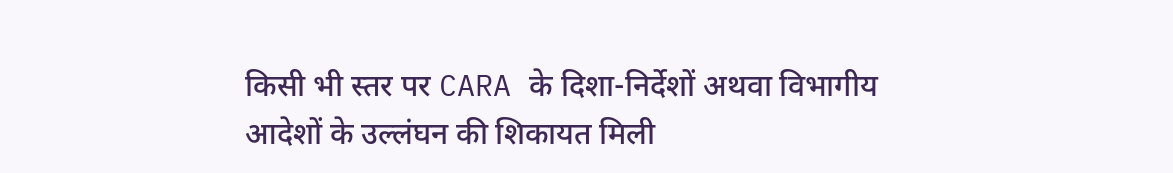किसी भी स्तर पर CARA के दिशा-निर्देशों अथवा विभागीय आदेशों के उल्लंघन की शिकायत मिली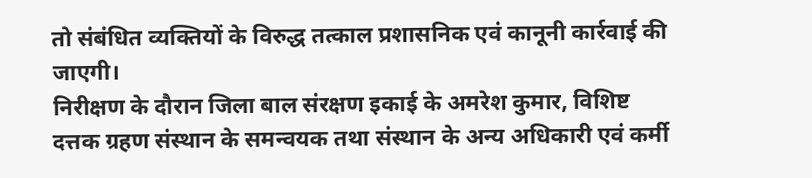तो संबंधित व्यक्तियों के विरुद्ध तत्काल प्रशासनिक एवं कानूनी कार्रवाई की जाएगी।
निरीक्षण के दौरान जिला बाल संरक्षण इकाई के अमरेश कुमार, विशिष्ट दत्तक ग्रहण संस्थान के समन्वयक तथा संस्थान के अन्य अधिकारी एवं कर्मी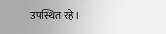उपस्थित रहे।